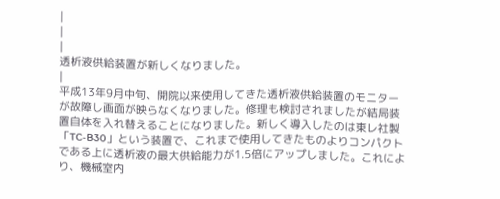|
|
|
透析液供給装置が新しくなりました。
|
平成13年9月中旬、開院以来使用してきた透析液供給装置のモニターが故障し画面が映らなくなりました。修理も検討されましたが結局装置自体を入れ替えることになりました。新しく導入したのは東レ社製「TC‐B30」という装置で、これまで使用してきたものよりコンパクトである上に透析液の最大供給能力が1.5倍にアップしました。これにより、機械室内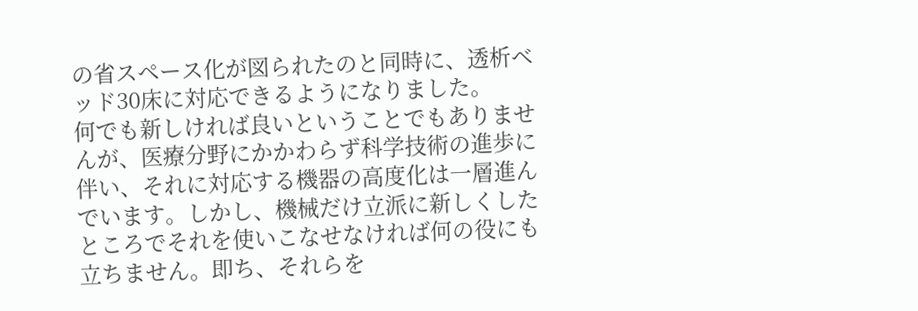の省スペース化が図られたのと同時に、透析ベッド30床に対応できるようになりました。
何でも新しければ良いということでもありませんが、医療分野にかかわらず科学技術の進歩に伴い、それに対応する機器の高度化は一層進んでいます。しかし、機械だけ立派に新しくしたところでそれを使いこなせなければ何の役にも立ちません。即ち、それらを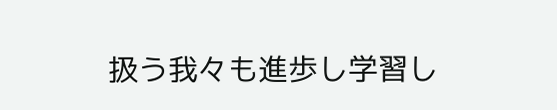扱う我々も進歩し学習し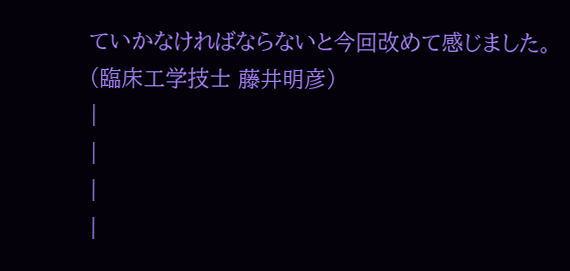ていかなければならないと今回改めて感じました。
(臨床工学技士 藤井明彦)
|
|
|
|